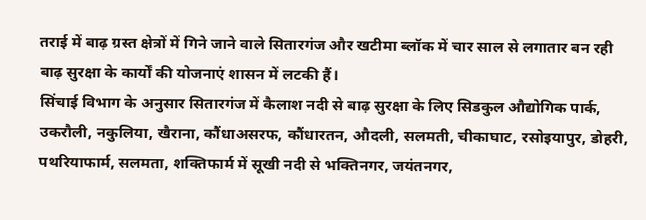तराई में बाढ़ ग्रस्त क्षेत्रों में गिने जाने वाले सितारगंज और खटीमा ब्लॉक में चार साल से लगातार बन रही बाढ़ सुरक्षा के कार्यों की योजनाएं शासन में लटकी हैं।
सिंचाई विभाग के अनुसार सितारगंज में कैलाश नदी से बाढ़ सुरक्षा के लिए सिडकुल औद्योगिक पार्क, उकरौली, नकुलिया, खैराना, कौंधाअसरफ, कौंधारतन, औदली, सलमती, चीकाघाट, रसोइयापुर, डोहरी, पथरियाफार्म, सलमता, शक्तिफार्म में सूखी नदी से भक्तिनगर, जयंतनगर,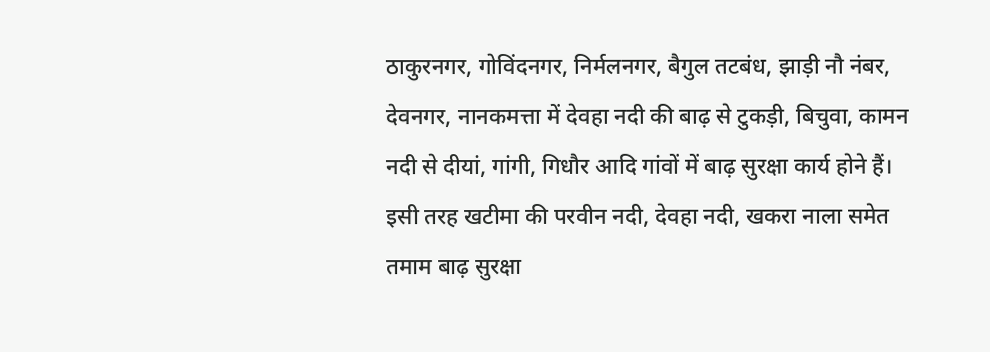ठाकुरनगर, गोविंदनगर, निर्मलनगर, बैगुल तटबंध, झाड़ी नौ नंबर, देवनगर, नानकमत्ता में देवहा नदी की बाढ़ से टुकड़ी, बिचुवा, कामन नदी से दीयां, गांगी, गिधौर आदि गांवों में बाढ़ सुरक्षा कार्य होने हैं। इसी तरह खटीमा की परवीन नदी, देवहा नदी, खकरा नाला समेत तमाम बाढ़ सुरक्षा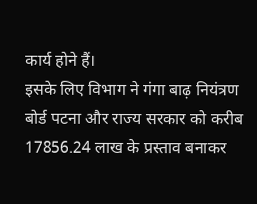कार्य होने हैं।
इसके लिए विभाग ने गंगा बाढ़ नियंत्रण बोर्ड पटना और राज्य सरकार को करीब 17856.24 लाख के प्रस्ताव बनाकर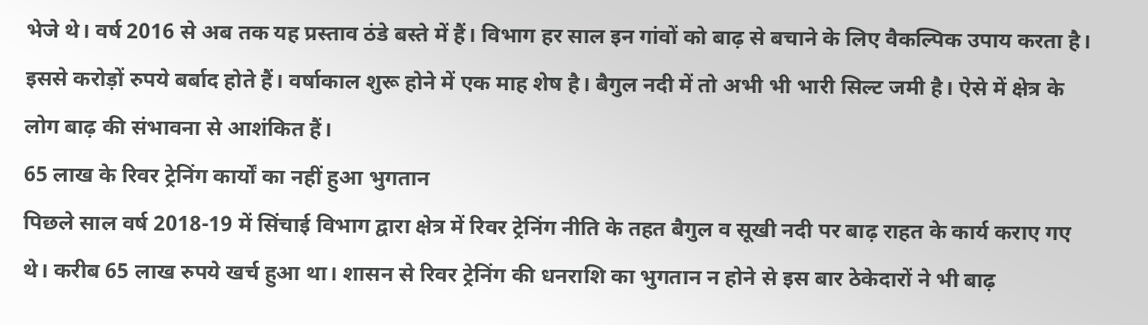भेजे थे। वर्ष 2016 से अब तक यह प्रस्ताव ठंडे बस्ते में हैं। विभाग हर साल इन गांवों को बाढ़ से बचाने के लिए वैकल्पिक उपाय करता है। इससे करोड़ों रुपये बर्बाद होते हैं। वर्षाकाल शुरू होने में एक माह शेष है। बैगुल नदी में तो अभी भी भारी सिल्ट जमी है। ऐसे में क्षेत्र के लोग बाढ़ की संभावना से आशंकित हैं।
65 लाख के रिवर ट्रेनिंग कार्यों का नहीं हुआ भुगतान
पिछले साल वर्ष 2018-19 में सिंचाई विभाग द्वारा क्षेत्र में रिवर ट्रेनिंग नीति के तहत बैगुल व सूखी नदी पर बाढ़ राहत के कार्य कराए गए थे। करीब 65 लाख रुपये खर्च हुआ था। शासन से रिवर ट्रेनिंग की धनराशि का भुगतान न होने से इस बार ठेकेदारों ने भी बाढ़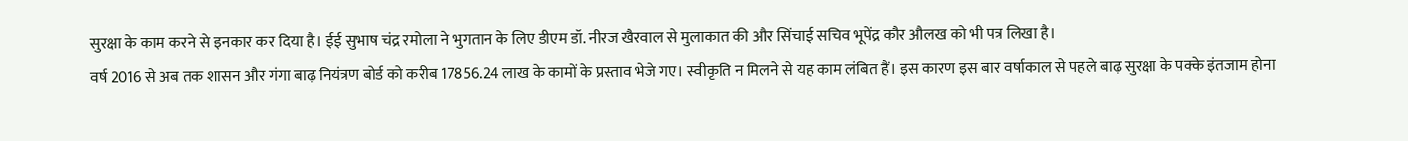सुरक्षा के काम करने से इनकार कर दिया है। ईई सुभाष चंद्र रमोला ने भुगतान के लिए डीएम डॉ. नीरज खैरवाल से मुलाकात की और सिंचाई सचिव भूपेंद्र कौर औलख को भी पत्र लिखा है।
वर्ष 2016 से अब तक शासन और गंगा बाढ़ नियंत्रण बोर्ड को करीब 17856.24 लाख के कामों के प्रस्ताव भेजे गए। स्वीकृति न मिलने से यह काम लंबित हैं। इस कारण इस बार वर्षाकाल से पहले बाढ़ सुरक्षा के पक्के इंतजाम होना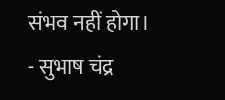संभव नहीं होगा।
- सुभाष चंद्र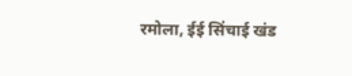रमोला, ईई सिंचाई खंड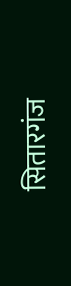सितारगंज